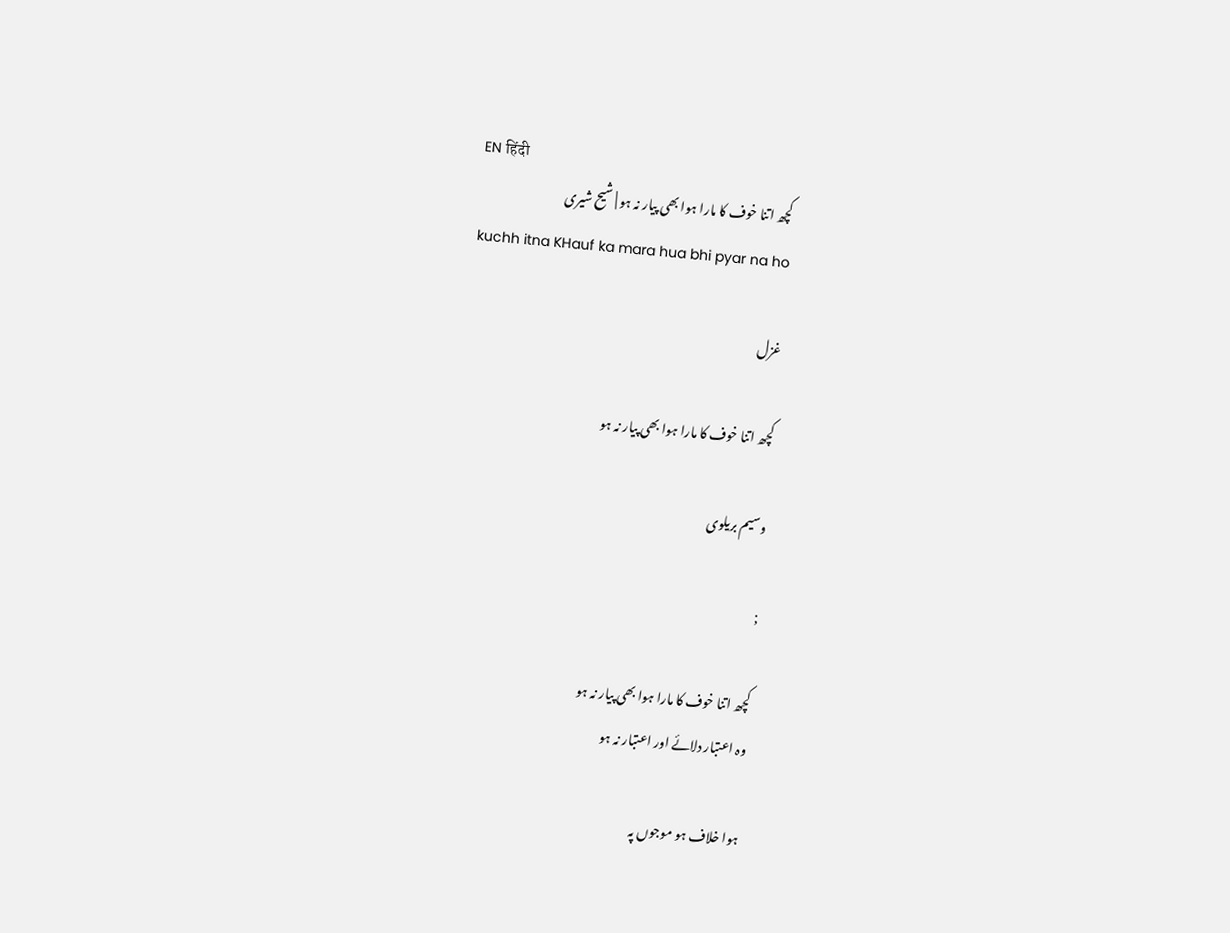EN हिंदी
کچھ اتنا خوف کا مارا ہوا بھی پیار نہ ہو | شیح شیری
kuchh itna KHauf ka mara hua bhi pyar na ho

غزل

کچھ اتنا خوف کا مارا ہوا بھی پیار نہ ہو

وسیم بریلوی

;

کچھ اتنا خوف کا مارا ہوا بھی پیار نہ ہو
وہ اعتبار دلائے اور اعتبار نہ ہو

ہوا خلاف ہو موجوں پہ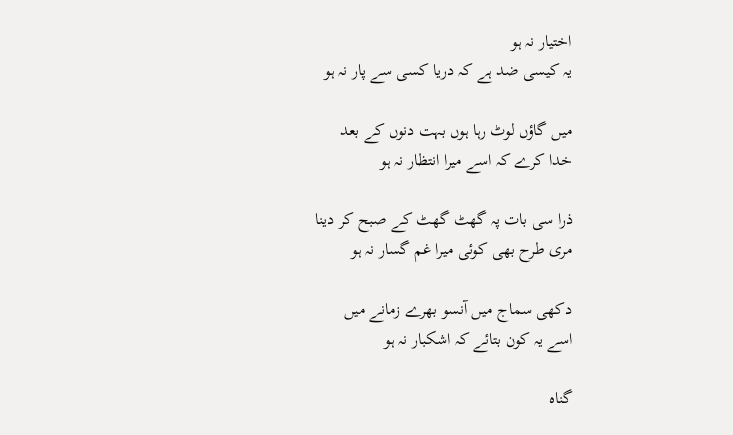اختیار نہ ہو
یہ کیسی ضد ہے کہ دریا کسی سے پار نہ ہو

میں گاؤں لوٹ رہا ہوں بہت دنوں کے بعد
خدا کرے کہ اسے میرا انتظار نہ ہو

ذرا سی بات پہ گھٹ گھٹ کے صبح کر دینا
مری طرح بھی کوئی میرا غم گسار نہ ہو

دکھی سماج میں آنسو بھرے زمانے میں
اسے یہ کون بتائے کہ اشکبار نہ ہو

گناہ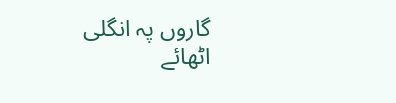گاروں پہ انگلی اٹھائے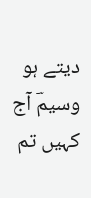دیتے ہو
وسیمؔ آج کہیں تم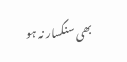بھی سنگسار نہ ہو